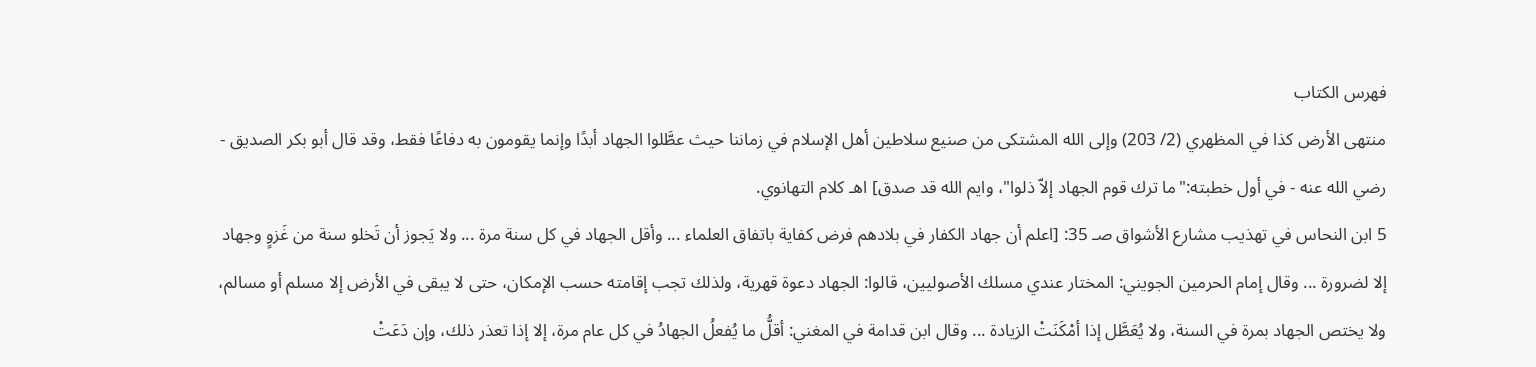فهرس الكتاب
منتهى الأرض كذا في المظهري (2/ 203) وإلى الله المشتكى من صنيع سلاطين أهل الإسلام في زماننا حيث عطَّلوا الجهاد أبدًا وإنما يقومون به دفاعًا فقط، وقد قال أبو بكر الصديق - رضي الله عنه - في أول خطبته:"ما ترك قوم الجهاد إلاّ ذلوا"، وايم الله قد صدق] اهـ كلام التهانوي.
5 ابن النحاس في تهذيب مشارع الأشواق صـ 35: [اعلم أن جهاد الكفار في بلادهم فرض كفاية باتفاق العلماء ... وأقل الجهاد في كل سنة مرة ... ولا يَجوز أن تَخلو سنة من غَزوٍ وجهاد إلا لضرورة ... وقال إمام الحرمين الجويني: المختار عندي مسلك الأصوليين، قالوا: الجهاد دعوة قهرية، ولذلك تجب إقامته حسب الإمكان، حتى لا يبقى في الأرض إلا مسلم أو مسالم، ولا يختص الجهاد بمرة في السنة، ولا يُعَطَّل إذا أمْكَنَتْ الزيادة ... وقال ابن قدامة في المغني: أقلُّ ما يُفعلُ الجهادُ في كل عام مرة، إلا إذا تعذر ذلك، وإن دَعَتْ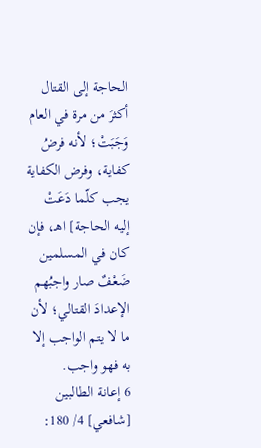الحاجة إلى القتال أكثرَ من مرة في العام وَجَبَتْ؛ لأنه فرضُ كفاية، وفرض الكفاية يجب كلّما دَعَتْ إليه الحاجة] اهـ، فإن كان في المسلمين ضَعْفٌ صار واجبُهم الإعدادَ القتالي؛ لأن ما لا يتم الواجب إلا به فهو واجب.
6 إعانة الطالبين [شافعي] 4/ 180: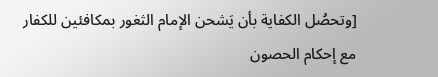[وتحصُل الكفاية بأن يَشحن الإمام الثغور بمكافئين للكفار مع إحكام الحصون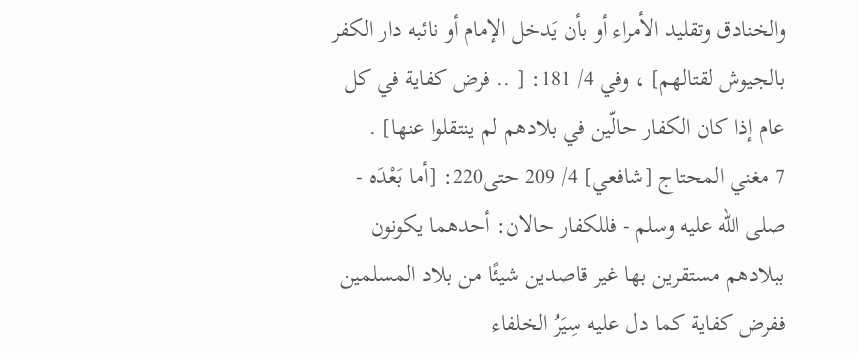والخنادق وتقليد الأمراء أو بأن يَدخل الإمام أو نائبه دار الكفر بالجيوش لقتالهم] ، وفي 4/ 181: [ .. فرض كفاية في كل عام إذا كان الكفار حالّين في بلادهم لم ينتقلوا عنها] .
7 مغني المحتاج [شافعي] 4/ 209 حتى220: [أما بَعْدَه - صلى الله عليه وسلم - فللكفار حالان: أحدهما يكونون ببلادهم مستقرين بها غير قاصدين شيئًا من بلاد المسلمين ففرض كفاية كما دل عليه سِيَرُ الخلفاء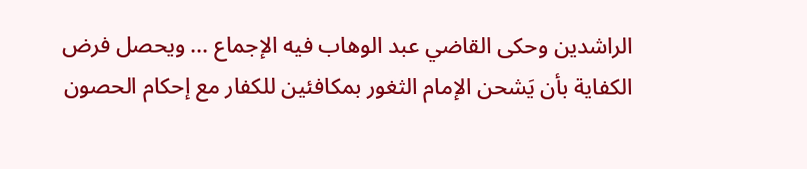الراشدين وحكى القاضي عبد الوهاب فيه الإجماع ... ويحصل فرض الكفاية بأن يَشحن الإمام الثغور بمكافئين للكفار مع إحكام الحصون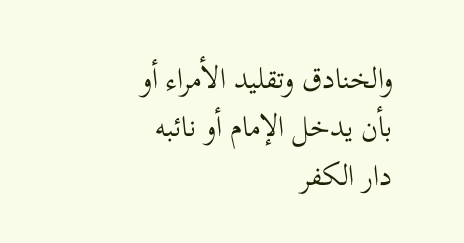والخنادق وتقليد الأمراء أو بأن يدخل الإمام أو نائبه دار الكفر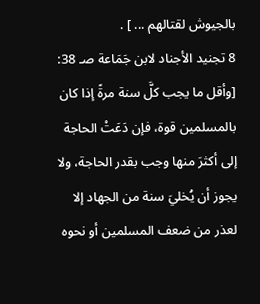بالجيوش لقتالهم ... ] .
8 تجنيد الأجناد لابن جَمَاعة صـ 38: [وأقل ما يجب كلَّ سنة مرةً إذا كان بالمسلمين قوة، فإن دَعَتْ الحاجة إلى أكثرَ منها وجب بقدر الحاجة، ولا يجوز أن يُخليَ سنة من الجهاد إلا لعذر من ضعف المسلمين أو نحوه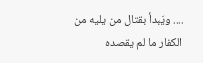.... ويَبدأ بقتال من يليه من الكفار ما لم يقصده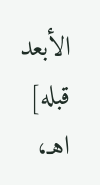الأبعد قبله] اهـ،